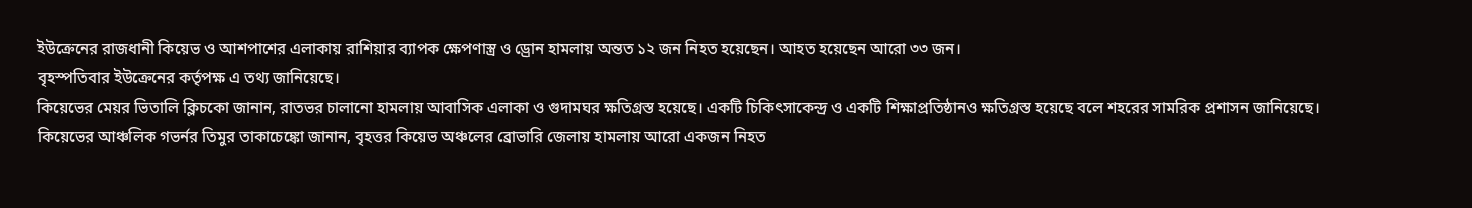ইউক্রেনের রাজধানী কিয়েভ ও আশপাশের এলাকায় রাশিয়ার ব্যাপক ক্ষেপণাস্ত্র ও ড্রোন হামলায় অন্তত ১২ জন নিহত হয়েছেন। আহত হয়েছেন আরো ৩৩ জন।
বৃহস্পতিবার ইউক্রেনের কর্তৃপক্ষ এ তথ্য জানিয়েছে।
কিয়েভের মেয়র ভিতালি ক্লিচকো জানান, রাতভর চালানো হামলায় আবাসিক এলাকা ও গুদামঘর ক্ষতিগ্রস্ত হয়েছে। একটি চিকিৎসাকেন্দ্র ও একটি শিক্ষাপ্রতিষ্ঠানও ক্ষতিগ্রস্ত হয়েছে বলে শহরের সামরিক প্রশাসন জানিয়েছে।
কিয়েভের আঞ্চলিক গভর্নর তিমুর তাকাচেঙ্কো জানান, বৃহত্তর কিয়েভ অঞ্চলের ব্রোভারি জেলায় হামলায় আরো একজন নিহত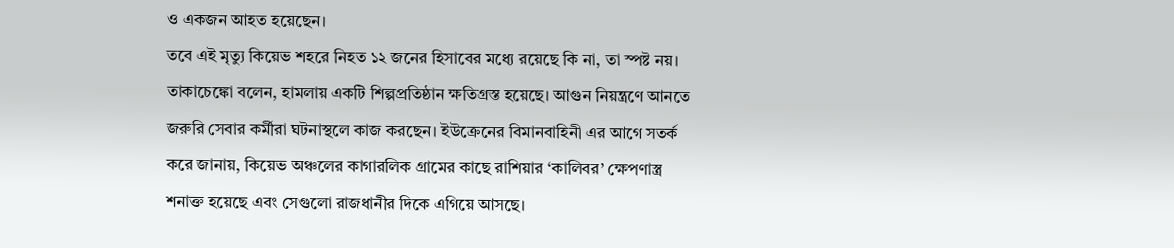ও একজন আহত হয়েছেন।
তবে এই মৃত্যু কিয়েভ শহরে নিহত ১২ জনের হিসাবের মধ্যে রয়েছে কি না, তা স্পষ্ট নয়।
তাকাচেঙ্কো বলেন, হামলায় একটি শিল্পপ্রতিষ্ঠান ক্ষতিগ্রস্ত হয়েছে। আগুন নিয়ন্ত্রণে আনতে জরুরি সেবার কর্মীরা ঘটনাস্থলে কাজ করছেন। ইউক্রেনের বিমানবাহিনী এর আগে সতর্ক করে জানায়, কিয়েভ অঞ্চলের কাগারলিক গ্রামের কাছে রাশিয়ার ‘কালিবর’ ক্ষেপণাস্ত্র শনাক্ত হয়েছে এবং সেগুলো রাজধানীর দিকে এগিয়ে আসছে।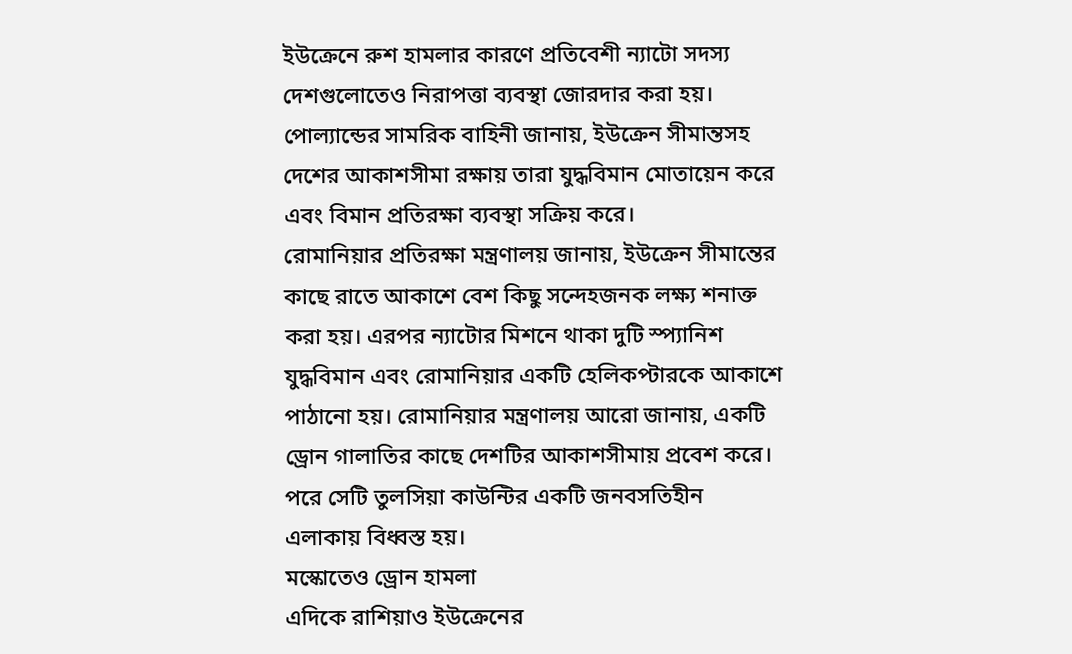ইউক্রেনে রুশ হামলার কারণে প্রতিবেশী ন্যাটো সদস্য দেশগুলোতেও নিরাপত্তা ব্যবস্থা জোরদার করা হয়। পোল্যান্ডের সামরিক বাহিনী জানায়, ইউক্রেন সীমান্তসহ দেশের আকাশসীমা রক্ষায় তারা যুদ্ধবিমান মোতায়েন করে এবং বিমান প্রতিরক্ষা ব্যবস্থা সক্রিয় করে।
রোমানিয়ার প্রতিরক্ষা মন্ত্রণালয় জানায়, ইউক্রেন সীমান্তের কাছে রাতে আকাশে বেশ কিছু সন্দেহজনক লক্ষ্য শনাক্ত করা হয়। এরপর ন্যাটোর মিশনে থাকা দুটি স্প্যানিশ যুদ্ধবিমান এবং রোমানিয়ার একটি হেলিকপ্টারকে আকাশে পাঠানো হয়। রোমানিয়ার মন্ত্রণালয় আরো জানায়, একটি ড্রোন গালাতির কাছে দেশটির আকাশসীমায় প্রবেশ করে।
পরে সেটি তুলসিয়া কাউন্টির একটি জনবসতিহীন এলাকায় বিধ্বস্ত হয়।
মস্কোতেও ড্রোন হামলা
এদিকে রাশিয়াও ইউক্রেনের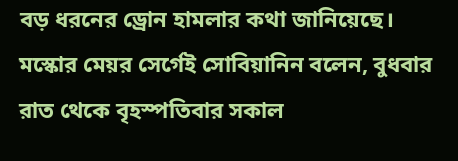বড় ধরনের ড্রোন হামলার কথা জানিয়েছে। মস্কোর মেয়র সের্গেই সোবিয়ানিন বলেন, বুধবার রাত থেকে বৃহস্পতিবার সকাল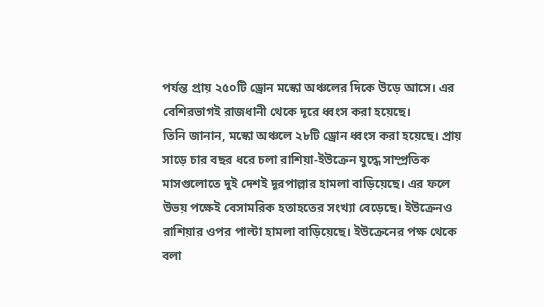পর্যন্ত প্রায় ২৫০টি ড্রোন মস্কো অঞ্চলের দিকে উড়ে আসে। এর বেশিরভাগই রাজধানী থেকে দূরে ধ্বংস করা হয়েছে।
তিনি জানান, মস্কো অঞ্চলে ২৮টি ড্রোন ধ্বংস করা হয়েছে। প্রায় সাড়ে চার বছর ধরে চলা রাশিয়া-ইউক্রেন যুদ্ধে সাম্প্রতিক মাসগুলোতে দুই দেশই দূরপাল্লার হামলা বাড়িয়েছে। এর ফলে উভয় পক্ষেই বেসামরিক হতাহতের সংখ্যা বেড়েছে। ইউক্রেনও রাশিয়ার ওপর পাল্টা হামলা বাড়িয়েছে। ইউক্রেনের পক্ষ থেকে বলা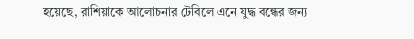হয়েছে, রাশিয়াকে আলোচনার টেবিলে এনে যুদ্ধ বন্ধের জন্য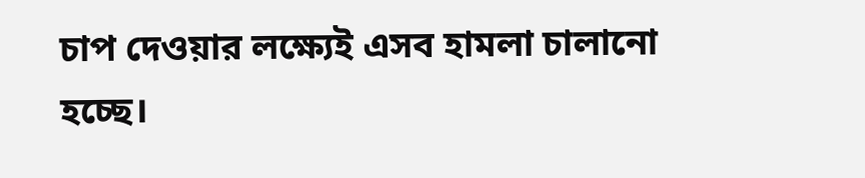চাপ দেওয়ার লক্ষ্যেই এসব হামলা চালানো হচ্ছে।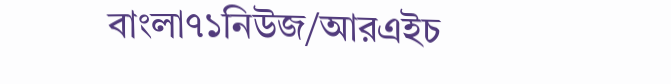বাংলা৭১নিউজ/আরএইচ